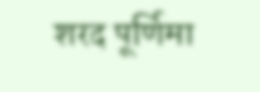शरद पूर्णिमा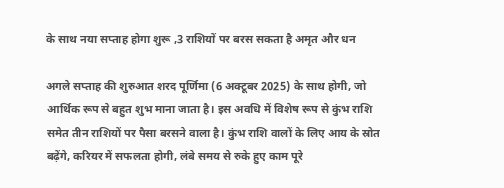के साथ नया सप्ताह होगा शुरू ,3 राशियों पर बरस सकता है अमृत और धन

अगले सप्ताह की शुरुआत शरद पूर्णिमा (6 अक्टूबर 2025) के साथ होगी, जो आर्थिक रूप से बहुत शुभ माना जाता है। इस अवधि में विशेष रूप से कुंभ राशि समेत तीन राशियों पर पैसा बरसने वाला है। कुंभ राशि वालों के लिए आय के स्रोत बढ़ेंगे, करियर में सफलता होगी, लंबे समय से रुके हुए काम पूरे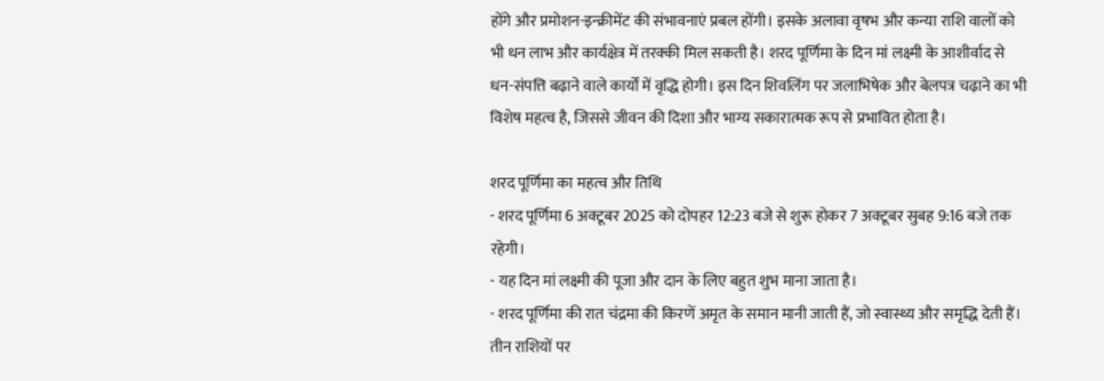होंगे और प्रमोशन-इन्क्रीमेंट की संभावनाएं प्रबल होंगी। इसके अलावा वृषभ और कन्या राशि वालों को भी धन लाभ और कार्यक्षेत्र में तरक्की मिल सकती है। शरद पूर्णिमा के दिन मां लक्ष्मी के आशीर्वाद से धन-संपत्ति बढ़ाने वाले कार्यों में वृद्धि होगी। इस दिन शिवलिंग पर जलाभिषेक और बेलपत्र चढ़ाने का भी विशेष महत्व है, जिससे जीवन की दिशा और भाग्य सकारात्मक रूप से प्रभावित होता है।

शरद पूर्णिमा का महत्व और तिथि
- शरद पूर्णिमा 6 अक्टूबर 2025 को दोपहर 12:23 बजे से शुरू होकर 7 अक्टूबर सुबह 9:16 बजे तक रहेगी।
- यह दिन मां लक्ष्मी की पूजा और दान के लिए बहुत शुभ माना जाता है।
- शरद पूर्णिमा की रात चंद्रमा की किरणें अमृत के समान मानी जाती हैं, जो स्वास्थ्य और समृद्धि देती हैं।
तीन राशियों पर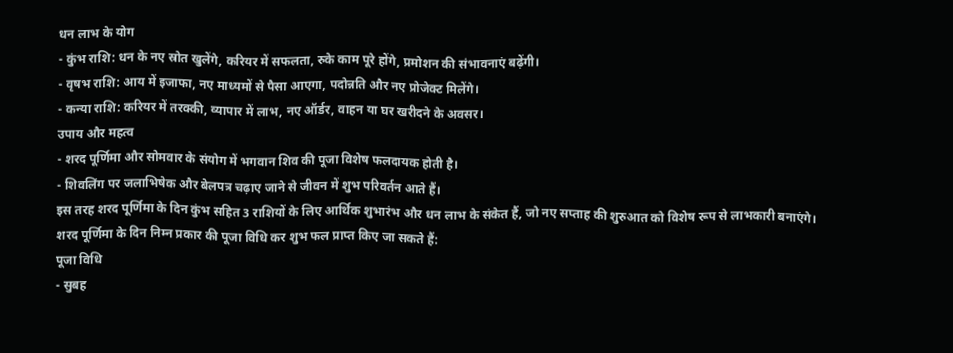धन लाभ के योग
- कुंभ राशि: धन के नए स्रोत खुलेंगे, करियर में सफलता, रुके काम पूरे होंगे, प्रमोशन की संभावनाएं बढ़ेंगी।
- वृषभ राशि: आय में इजाफा, नए माध्यमों से पैसा आएगा, पदोन्नति और नए प्रोजेक्ट मिलेंगे।
- कन्या राशि: करियर में तरक्की, व्यापार में लाभ, नए ऑर्डर, वाहन या घर खरीदने के अवसर।
उपाय और महत्व
- शरद पूर्णिमा और सोमवार के संयोग में भगवान शिव की पूजा विशेष फलदायक होती है।
- शिवलिंग पर जलाभिषेक और बेलपत्र चढ़ाए जाने से जीवन में शुभ परिवर्तन आते हैं।
इस तरह शरद पूर्णिमा के दिन कुंभ सहित 3 राशियों के लिए आर्थिक शुभारंभ और धन लाभ के संकेत हैं, जो नए सप्ताह की शुरुआत को विशेष रूप से लाभकारी बनाएंगे।
शरद पूर्णिमा के दिन निम्न प्रकार की पूजा विधि कर शुभ फल प्राप्त किए जा सकते हैं:
पूजा विधि
- सुबह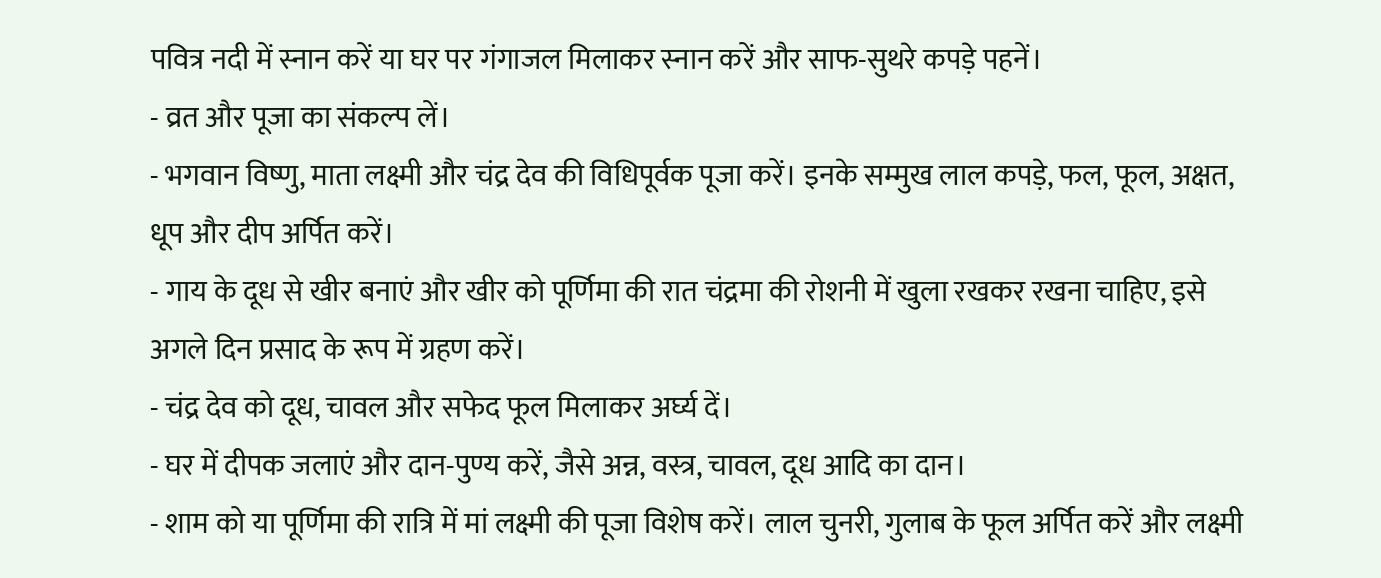पवित्र नदी में स्नान करें या घर पर गंगाजल मिलाकर स्नान करें और साफ-सुथरे कपड़े पहनें।
- व्रत और पूजा का संकल्प लें।
- भगवान विष्णु, माता लक्ष्मी और चंद्र देव की विधिपूर्वक पूजा करें। इनके सम्मुख लाल कपड़े, फल, फूल, अक्षत, धूप और दीप अर्पित करें।
- गाय के दूध से खीर बनाएं और खीर को पूर्णिमा की रात चंद्रमा की रोशनी में खुला रखकर रखना चाहिए, इसे अगले दिन प्रसाद के रूप में ग्रहण करें।
- चंद्र देव को दूध, चावल और सफेद फूल मिलाकर अर्घ्य दें।
- घर में दीपक जलाएं और दान-पुण्य करें, जैसे अन्न, वस्त्र, चावल, दूध आदि का दान।
- शाम को या पूर्णिमा की रात्रि में मां लक्ष्मी की पूजा विशेष करें। लाल चुनरी, गुलाब के फूल अर्पित करें और लक्ष्मी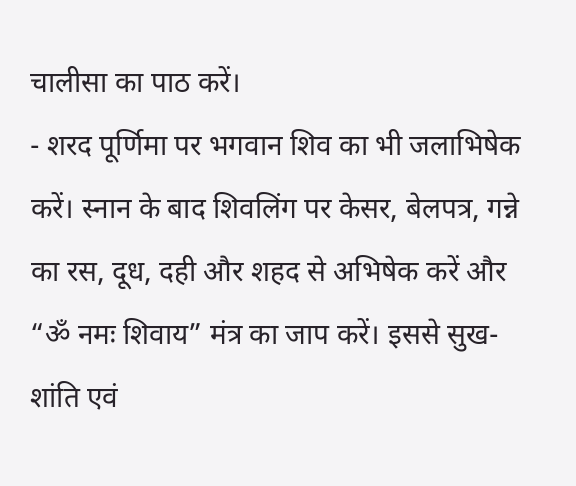चालीसा का पाठ करें।
- शरद पूर्णिमा पर भगवान शिव का भी जलाभिषेक करें। स्नान के बाद शिवलिंग पर केसर, बेलपत्र, गन्ने का रस, दूध, दही और शहद से अभिषेक करें और “ॐ नमः शिवाय” मंत्र का जाप करें। इससे सुख-शांति एवं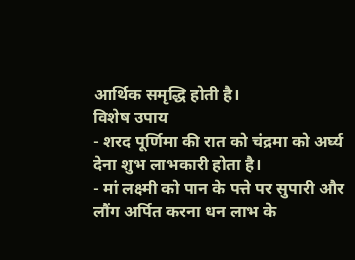आर्थिक समृद्धि होती है।
विशेष उपाय
- शरद पूर्णिमा की रात को चंद्रमा को अर्घ्य देना शुभ लाभकारी होता है।
- मां लक्ष्मी को पान के पत्ते पर सुपारी और लौंग अर्पित करना धन लाभ के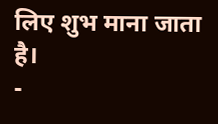लिए शुभ माना जाता है।
-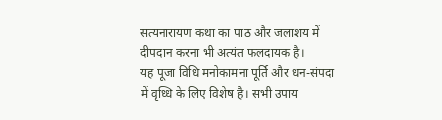सत्यनारायण कथा का पाठ और जलाशय में दीपदान करना भी अत्यंत फलदायक है।
यह पूजा विधि मनोकामना पूर्ति और धन-संपदा में वृध्धि के लिए विशेष है। सभी उपाय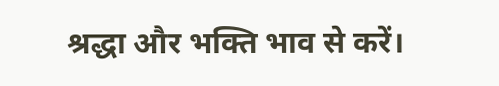श्रद्धा और भक्ति भाव से करें।